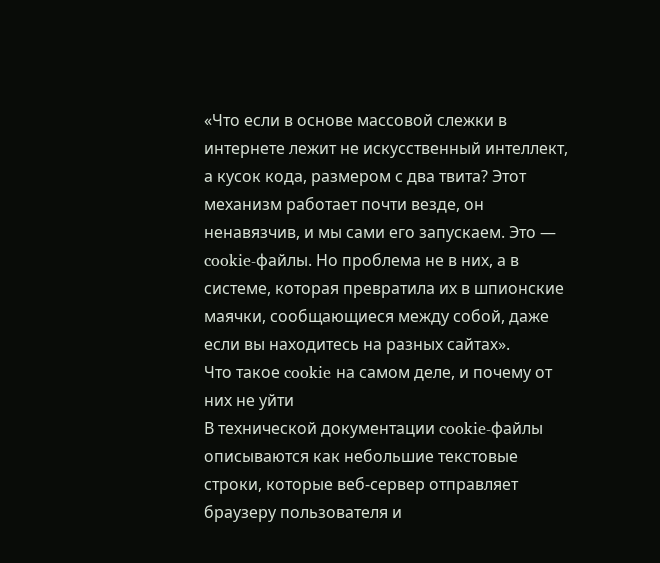«Что если в основе массовой слежки в интернете лежит не искусственный интеллект, а кусок кода, размером с два твита? Этот механизм работает почти везде, он ненавязчив, и мы сами его запускаем. Это — cookie-файлы. Но проблема не в них, а в системе, которая превратила их в шпионские маячки, сообщающиеся между собой, даже если вы находитесь на разных сайтах».
Что такое cookie на самом деле, и почему от них не уйти
В технической документации cookie-файлы описываются как небольшие текстовые строки, которые веб-сервер отправляет браузеру пользователя и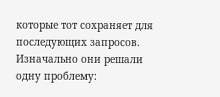которые тот сохраняет для последующих запросов. Изначально они решали одну проблему: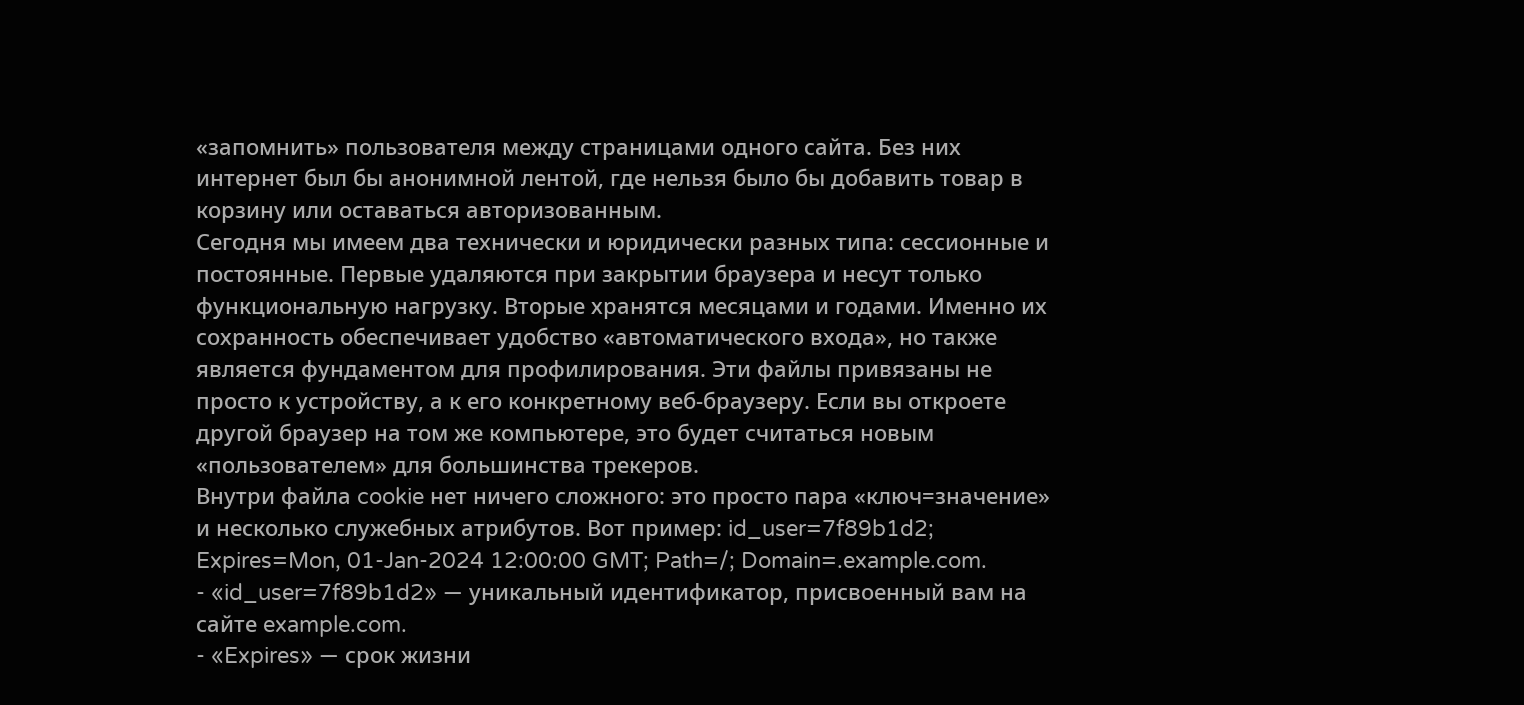«запомнить» пользователя между страницами одного сайта. Без них интернет был бы анонимной лентой, где нельзя было бы добавить товар в корзину или оставаться авторизованным.
Сегодня мы имеем два технически и юридически разных типа: сессионные и постоянные. Первые удаляются при закрытии браузера и несут только функциональную нагрузку. Вторые хранятся месяцами и годами. Именно их сохранность обеспечивает удобство «автоматического входа», но также является фундаментом для профилирования. Эти файлы привязаны не просто к устройству, а к его конкретному веб-браузеру. Если вы откроете другой браузер на том же компьютере, это будет считаться новым «пользователем» для большинства трекеров.
Внутри файла cookie нет ничего сложного: это просто пара «ключ=значение» и несколько служебных атрибутов. Вот пример: id_user=7f89b1d2; Expires=Mon, 01-Jan-2024 12:00:00 GMT; Path=/; Domain=.example.com.
- «id_user=7f89b1d2» — уникальный идентификатор, присвоенный вам на сайте example.com.
- «Expires» — срок жизни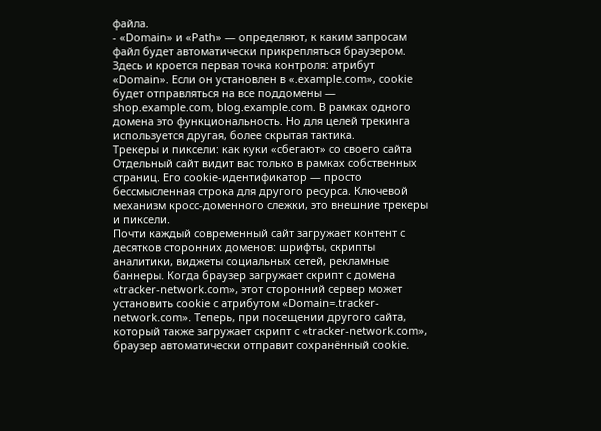файла.
- «Domain» и «Path» — определяют, к каким запросам файл будет автоматически прикрепляться браузером.
Здесь и кроется первая точка контроля: атрибут «Domain». Если он установлен в «.example.com», cookie будет отправляться на все поддомены — shop.example.com, blog.example.com. В рамках одного домена это функциональность. Но для целей трекинга используется другая, более скрытая тактика.
Трекеры и пиксели: как куки «сбегают» со своего сайта
Отдельный сайт видит вас только в рамках собственных страниц. Его cookie-идентификатор — просто бессмысленная строка для другого ресурса. Ключевой механизм кросс-доменного слежки, это внешние трекеры и пиксели.
Почти каждый современный сайт загружает контент с десятков сторонних доменов: шрифты, скрипты аналитики, виджеты социальных сетей, рекламные баннеры. Когда браузер загружает скрипт с домена «tracker-network.com», этот сторонний сервер может установить cookie с атрибутом «Domain=.tracker-network.com». Теперь, при посещении другого сайта, который также загружает скрипт с «tracker-network.com», браузер автоматически отправит сохранённый cookie.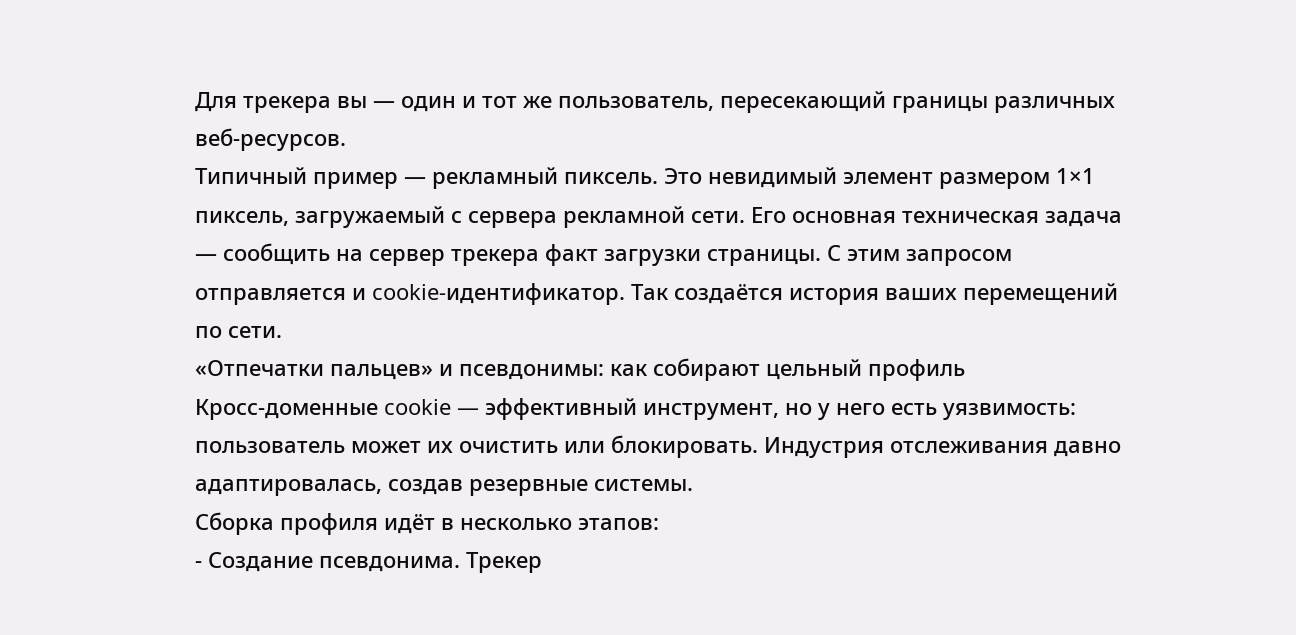Для трекера вы — один и тот же пользователь, пересекающий границы различных веб-ресурсов.
Типичный пример — рекламный пиксель. Это невидимый элемент размером 1×1 пиксель, загружаемый с сервера рекламной сети. Его основная техническая задача — сообщить на сервер трекера факт загрузки страницы. С этим запросом отправляется и cookie-идентификатор. Так создаётся история ваших перемещений по сети.
«Отпечатки пальцев» и псевдонимы: как собирают цельный профиль
Кросс-доменные cookie — эффективный инструмент, но у него есть уязвимость: пользователь может их очистить или блокировать. Индустрия отслеживания давно адаптировалась, создав резервные системы.
Сборка профиля идёт в несколько этапов:
- Создание псевдонима. Трекер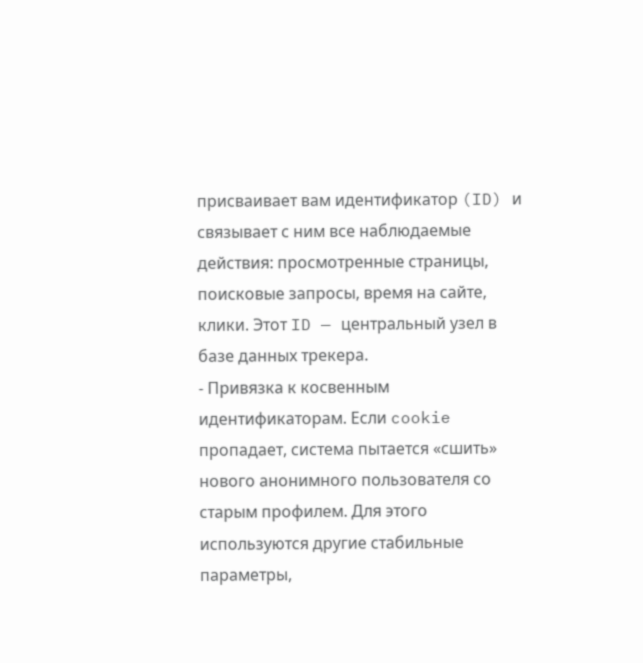присваивает вам идентификатор (ID) и связывает с ним все наблюдаемые действия: просмотренные страницы, поисковые запросы, время на сайте, клики. Этот ID — центральный узел в базе данных трекера.
- Привязка к косвенным идентификаторам. Если cookie пропадает, система пытается «сшить» нового анонимного пользователя со старым профилем. Для этого используются другие стабильные параметры,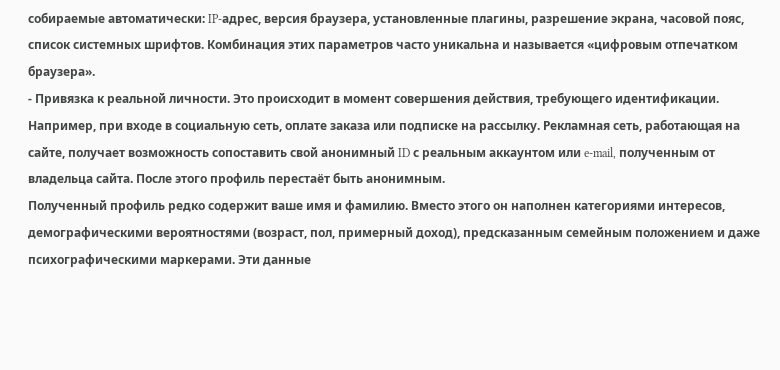собираемые автоматически: IP-адрес, версия браузера, установленные плагины, разрешение экрана, часовой пояс, список системных шрифтов. Комбинация этих параметров часто уникальна и называется «цифровым отпечатком браузера».
- Привязка к реальной личности. Это происходит в момент совершения действия, требующего идентификации. Например, при входе в социальную сеть, оплате заказа или подписке на рассылку. Рекламная сеть, работающая на сайте, получает возможность сопоставить свой анонимный ID с реальным аккаунтом или e-mail, полученным от владельца сайта. После этого профиль перестаёт быть анонимным.
Полученный профиль редко содержит ваше имя и фамилию. Вместо этого он наполнен категориями интересов, демографическими вероятностями (возраст, пол, примерный доход), предсказанным семейным положением и даже психографическими маркерами. Эти данные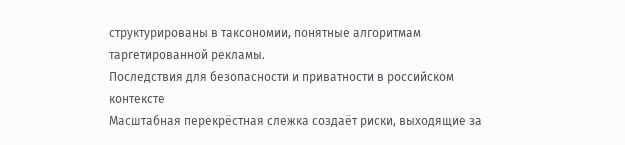структурированы в таксономии, понятные алгоритмам таргетированной рекламы.
Последствия для безопасности и приватности в российском контексте
Масштабная перекрёстная слежка создаёт риски, выходящие за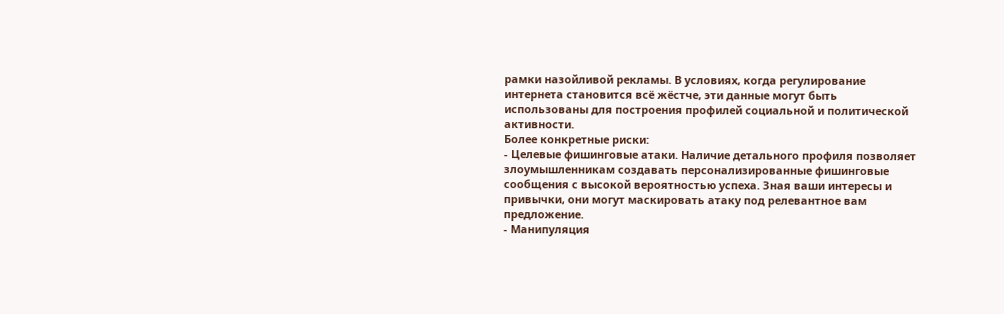рамки назойливой рекламы. В условиях, когда регулирование интернета становится всё жёстче, эти данные могут быть использованы для построения профилей социальной и политической активности.
Более конкретные риски:
- Целевые фишинговые атаки. Наличие детального профиля позволяет злоумышленникам создавать персонализированные фишинговые сообщения с высокой вероятностью успеха. Зная ваши интересы и привычки, они могут маскировать атаку под релевантное вам предложение.
- Манипуляция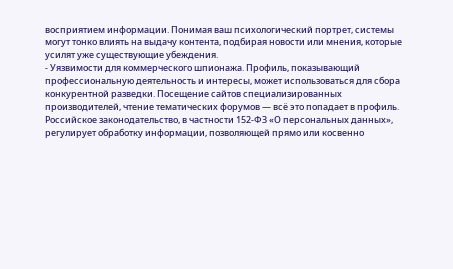восприятием информации. Понимая ваш психологический портрет, системы могут тонко влиять на выдачу контента, подбирая новости или мнения, которые усилят уже существующие убеждения.
- Уязвимости для коммерческого шпионажа. Профиль, показывающий профессиональную деятельность и интересы, может использоваться для сбора конкурентной разведки. Посещение сайтов специализированных производителей, чтение тематических форумов — всё это попадает в профиль.
Российское законодательство, в частности 152-ФЗ «О персональных данных», регулирует обработку информации, позволяющей прямо или косвенно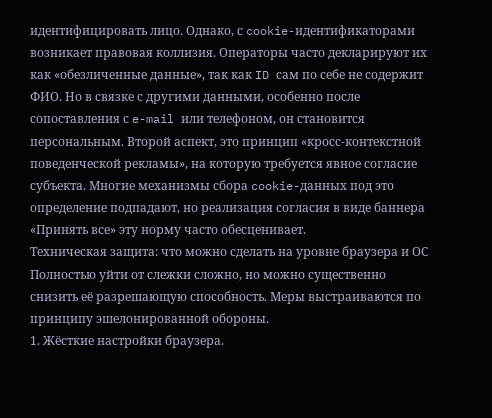идентифицировать лицо. Однако, с cookie-идентификаторами возникает правовая коллизия. Операторы часто декларируют их как «обезличенные данные», так как ID сам по себе не содержит ФИО. Но в связке с другими данными, особенно после сопоставления с e-mail или телефоном, он становится персональным. Второй аспект, это принцип «кросс-контекстной поведенческой рекламы», на которую требуется явное согласие субъекта. Многие механизмы сбора cookie-данных под это определение подпадают, но реализация согласия в виде баннера «Принять все» эту норму часто обесценивает.
Техническая защита: что можно сделать на уровне браузера и ОС
Полностью уйти от слежки сложно, но можно существенно снизить её разрешающую способность. Меры выстраиваются по принципу эшелонированной обороны.
1. Жёсткие настройки браузера.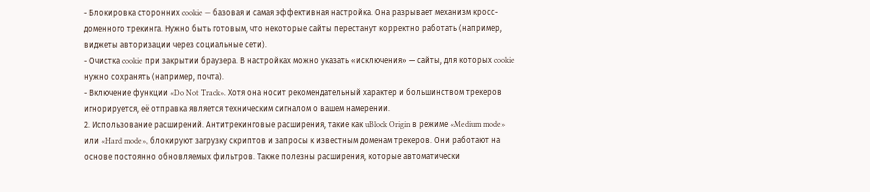- Блокировка сторонних cookie — базовая и самая эффективная настройка. Она разрывает механизм кросс-доменного трекинга. Нужно быть готовым, что некоторые сайты перестанут корректно работать (например, виджеты авторизации через социальные сети).
- Очистка cookie при закрытии браузера. В настройках можно указать «исключения» — сайты, для которых cookie нужно сохранять (например, почта).
- Включение функции «Do Not Track». Хотя она носит рекомендательный характер и большинством трекеров игнорируется, её отправка является техническим сигналом о вашем намерении.
2. Использование расширений. Антитрекинговые расширения, такие как uBlock Origin в режиме «Medium mode» или «Hard mode», блокируют загрузку скриптов и запросы к известным доменам трекеров. Они работают на основе постоянно обновляемых фильтров. Также полезны расширения, которые автоматически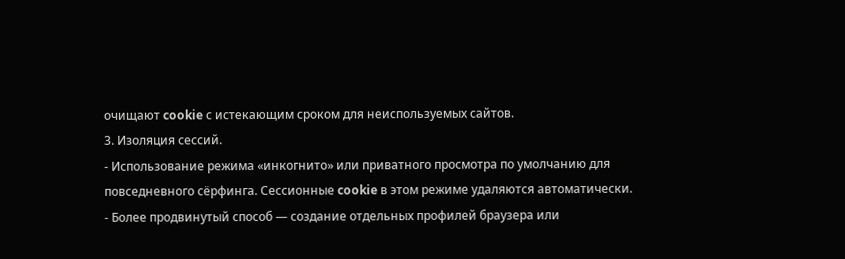очищают cookie с истекающим сроком для неиспользуемых сайтов.
3. Изоляция сессий.
- Использование режима «инкогнито» или приватного просмотра по умолчанию для повседневного сёрфинга. Сессионные cookie в этом режиме удаляются автоматически.
- Более продвинутый способ — создание отдельных профилей браузера или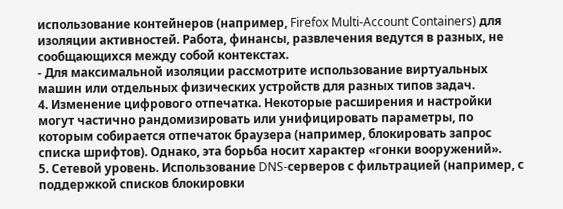использование контейнеров (например, Firefox Multi-Account Containers) для изоляции активностей. Работа, финансы, развлечения ведутся в разных, не сообщающихся между собой контекстах.
- Для максимальной изоляции рассмотрите использование виртуальных машин или отдельных физических устройств для разных типов задач.
4. Изменение цифрового отпечатка. Некоторые расширения и настройки могут частично рандомизировать или унифицировать параметры, по которым собирается отпечаток браузера (например, блокировать запрос списка шрифтов). Однако, эта борьба носит характер «гонки вооружений».
5. Сетевой уровень. Использование DNS-серверов с фильтрацией (например, с поддержкой списков блокировки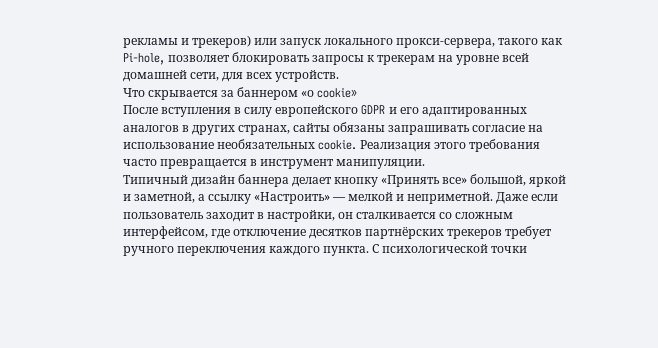рекламы и трекеров) или запуск локального прокси-сервера, такого как Pi-hole, позволяет блокировать запросы к трекерам на уровне всей домашней сети, для всех устройств.
Что скрывается за баннером «о cookie»
После вступления в силу европейского GDPR и его адаптированных аналогов в других странах, сайты обязаны запрашивать согласие на использование необязательных cookie. Реализация этого требования часто превращается в инструмент манипуляции.
Типичный дизайн баннера делает кнопку «Принять все» большой, яркой и заметной, а ссылку «Настроить» — мелкой и неприметной. Даже если пользователь заходит в настройки, он сталкивается со сложным интерфейсом, где отключение десятков партнёрских трекеров требует ручного переключения каждого пункта. С психологической точки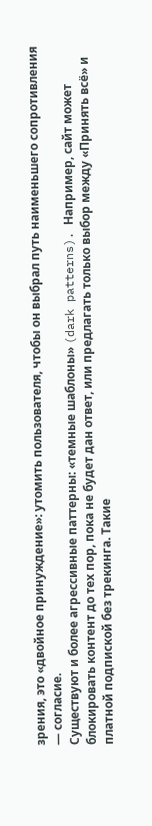зрения, это «двойное принуждение»: утомить пользователя, чтобы он выбрал путь наименьшего сопротивления — согласие.
Существуют и более агрессивные паттерны: «темные шаблоны» (dark patterns). Например, сайт может блокировать контент до тех пор, пока не будет дан ответ, или предлагать только выбор между «Принять всё» и платной подпиской без трекинга. Такие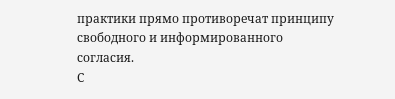практики прямо противоречат принципу свободного и информированного согласия.
С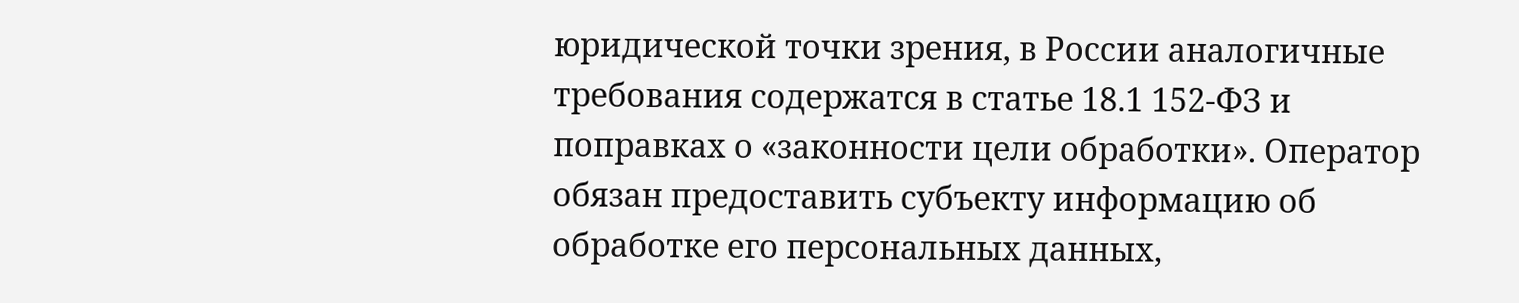юридической точки зрения, в России аналогичные требования содержатся в статье 18.1 152-ФЗ и поправках о «законности цели обработки». Оператор обязан предоставить субъекту информацию об обработке его персональных данных,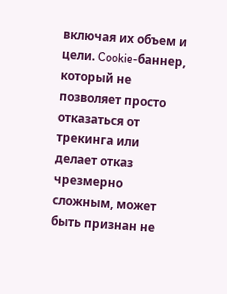включая их объем и цели. Cookie-баннер, который не позволяет просто отказаться от трекинга или делает отказ чрезмерно сложным, может быть признан не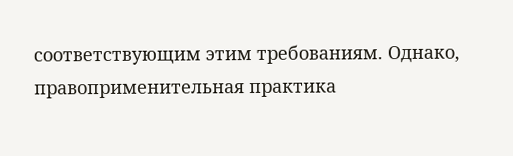соответствующим этим требованиям. Однако, правоприменительная практика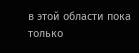в этой области пока только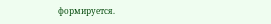формируется.